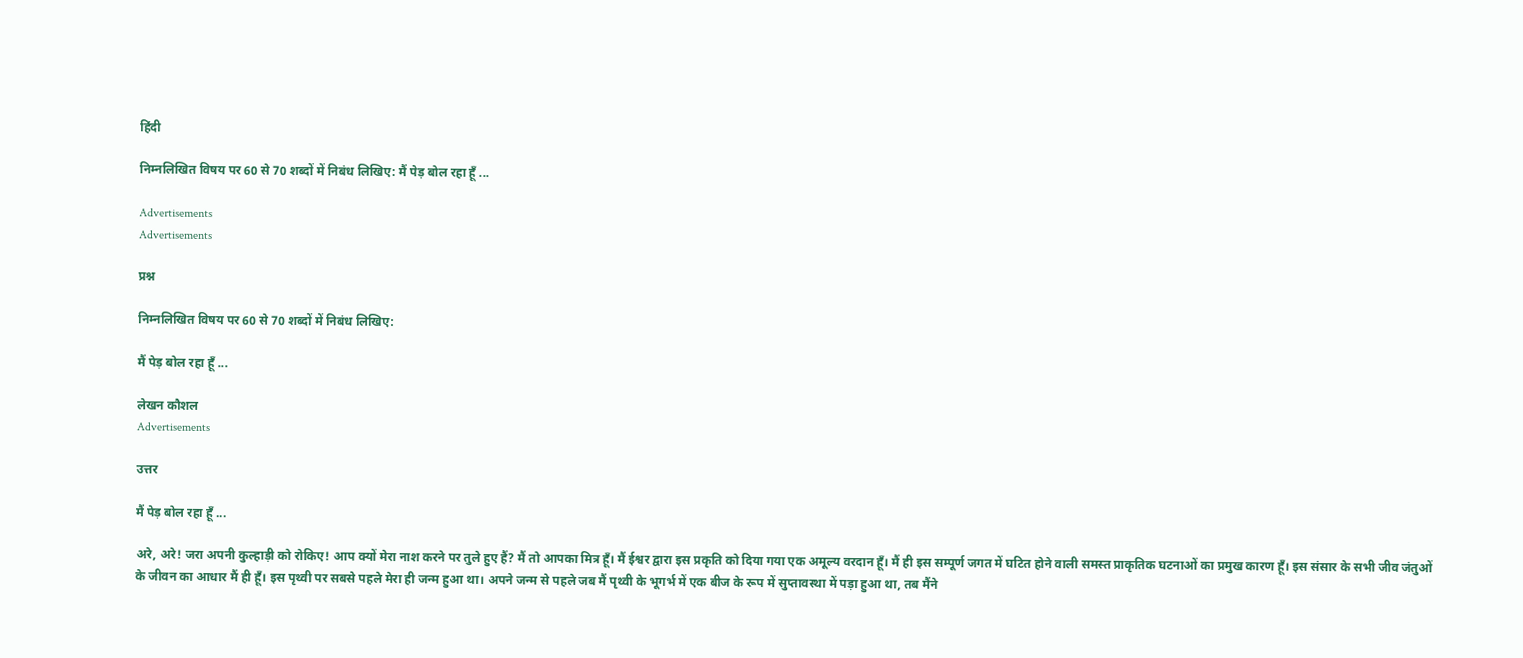हिंदी

निम्नलिखित विषय पर 60 से 70 शब्दों में निबंध लिखिए: मैं पेड़ बोल रहा हूँ ...

Advertisements
Advertisements

प्रश्न

निम्नलिखित विषय पर 60 से 70 शब्दों में निबंध लिखिए:

मैं पेड़ बोल रहा हूँ ...

लेखन कौशल
Advertisements

उत्तर

मैं पेड़ बोल रहा हूँ ...

अरे, अरे! जरा अपनी कुल्हाड़ी को रोकिए! आप क्यों मेरा नाश करने पर तुले हुए हैं? मैं तो आपका मित्र हूँ। मैं ईश्वर द्वारा इस प्रकृति को दिया गया एक अमूल्य वरदान हूँ। मैं ही इस सम्पूर्ण जगत में घटित होने वाली समस्त प्राकृतिक घटनाओं का प्रमुख कारण हूँ। इस संसार के सभी जीव जंतुओं के जीवन का आधार मैं ही हूँ। इस पृथ्वी पर सबसे पहले मेरा ही जन्म हुआ था। अपने जन्म से पहले जब मैं पृथ्वी के भूगर्भ में एक बीज के रूप में सुप्तावस्था में पड़ा हुआ था, तब मैंने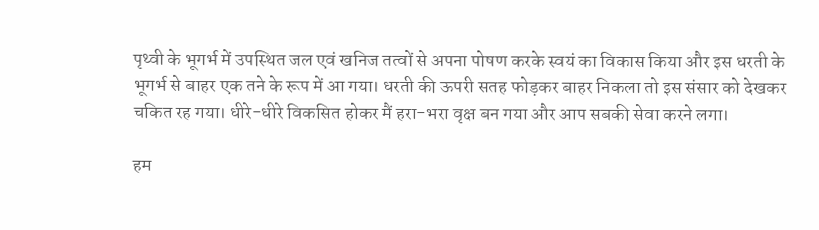पृथ्वी के भूगर्भ में उपस्थित जल एवं खनिज तत्वों से अपना पोषण करके स्वयं का विकास किया और इस धरती के भूगर्भ से बाहर एक तने के रूप में आ गया। धरती की ऊपरी सतह फोड़कर बाहर निकला तो इस संसार को देखकर चकित रह गया। धीरे-धीरे विकसित होकर मैं हरा-भरा वृक्ष बन गया और आप सबकी सेवा करने लगा।

हम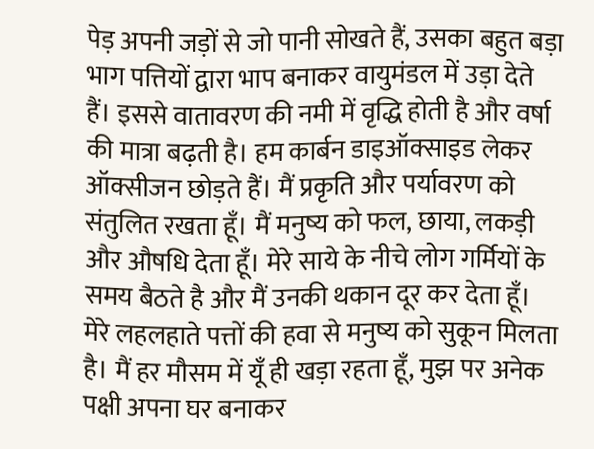पेड़ अपनी जड़ों से जो पानी सोखते हैं, उसका बहुत बड़ा भाग पत्तियों द्वारा भाप बनाकर वायुमंडल में उड़ा देते हैं। इससे वातावरण की नमी में वृद्धि होती है और वर्षा की मात्रा बढ़ती है। हम कार्बन डाइऑक्साइड लेकर ऑक्सीजन छोड़ते हैं। मैं प्रकृति और पर्यावरण को संतुलित रखता हूँ। मैं मनुष्य को फल, छाया, लकड़ी और औषधि देता हूँ। मेरे साये के नीचे लोग गर्मियों के समय बैठते है और मैं उनकी थकान दूर कर देता हूँ। मेरे लहलहाते पत्तों की हवा से मनुष्य को सुकून मिलता है। मैं हर मौसम में यूँ ही खड़ा रहता हूँ, मुझ पर अनेक पक्षी अपना घर बनाकर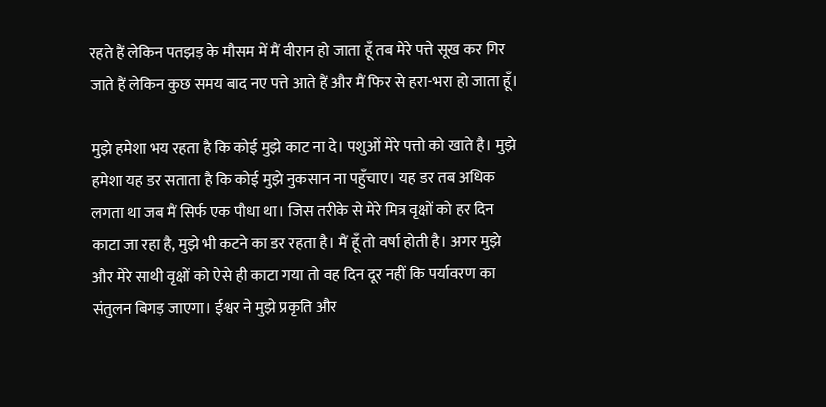रहते हैं लेकिन पतझड़ के मौसम में मैं वीरान हो जाता हूँ तब मेरे पत्ते सूख कर गिर जाते हैं लेकिन कुछ समय बाद नए पत्ते आते हैं और मैं फिर से हरा-भरा हो जाता हूँ।

मुझे हमेशा भय रहता है कि कोई मुझे काट ना दे। पशुओं मेरे पत्तो को खाते है। मुझे हमेशा यह डर सताता है कि कोई मुझे नुकसान ना पहुँचाए। यह डर तब अधिक लगता था जब मैं सिर्फ एक पौधा था। जिस तरीके से मेरे मित्र वृक्षों को हर दिन काटा जा रहा है, मुझे भी कटने का डर रहता है। मैं हूँ तो वर्षा होती है। अगर मुझे और मेरे साथी वृक्षों को ऐसे ही काटा गया तो वह दिन दूर नहीं कि पर्यावरण का संतुलन बिगड़ जाएगा। ईश्वर ने मुझे प्रकृति और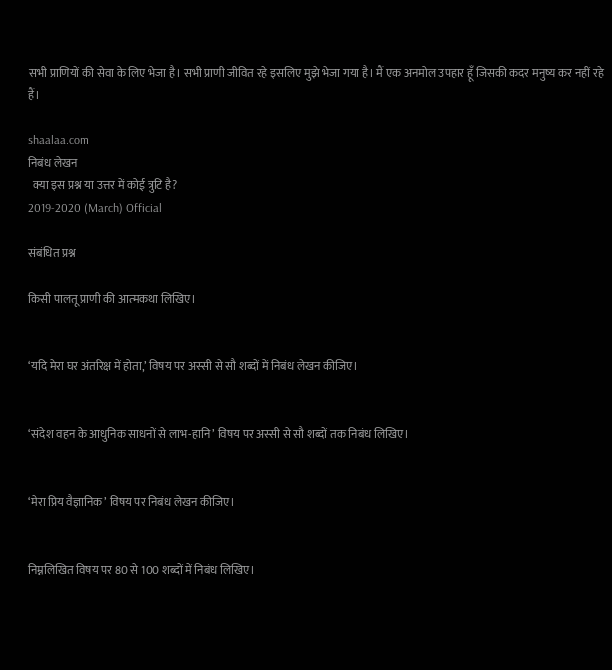सभी प्राणियों की सेवा के लिए भेजा है। सभी प्राणी जीवित रहे इसलिए मुझे भेजा गया है। मैं एक अनमोल उपहार हूँ जिसकी कदर मनुष्य कर नहीं रहे हैं।

shaalaa.com
निबंध लेखन
  क्या इस प्रश्न या उत्तर में कोई त्रुटि है?
2019-2020 (March) Official

संबंधित प्रश्न

किसी पालतू प्राणी की आत्‍मकथा लिखिए।


‘यदि मेरा घर अंतरिक्ष में होता,’ विषय पर अस्‍सी से सौ शब्‍दों में निबंध लेखन कीजिए।


‘संदेश वहन के आधुनिक साधनों से लाभ-हानि’ विषय पर अस्सी से सौ शब्‍दों तक निबंध लिखिए।


‘मेरा प्रिय वैज्ञानिक’ विषय पर निबंध लेखन कीजिए।


निम्नलिखित विषय पर 80 से 100 शब्दों में निबंध लिखिए।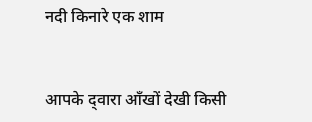नदी किनारे एक शाम


आपके द्‍वारा आँखों देखी किसी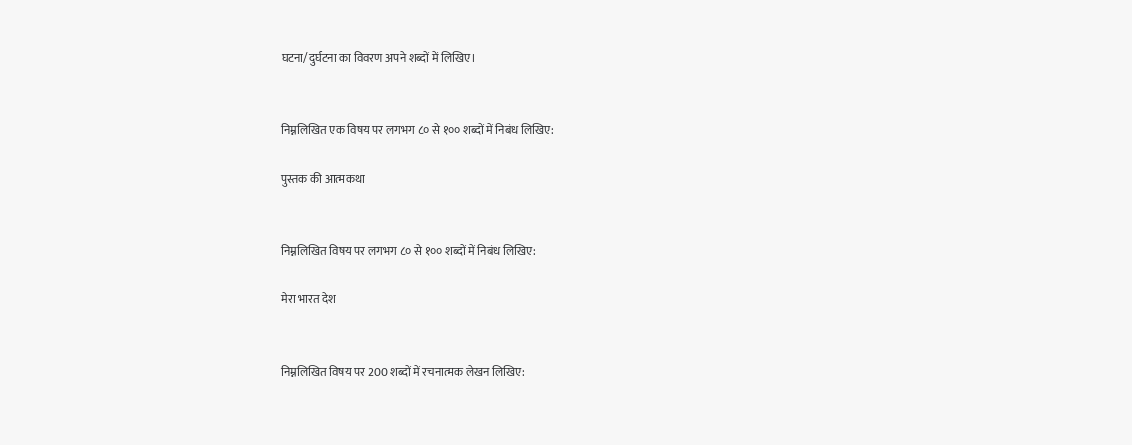घटना/दुर्घटना का विवरण अपने शब्दों में लिखिए।


निम्नलिखित एक विषय पर लगभग ८० से १०० शब्दों में निबंध लिखिए:

पुस्तक की आत्मकथा


निम्नलिखित विषय पर लगभग ८० से १०० शब्दों में निबंध लिखिए:

मेरा भारत देश


निम्नलिखित विषय पर 200 शब्दों में रचनात्मक लेखन लिखिए: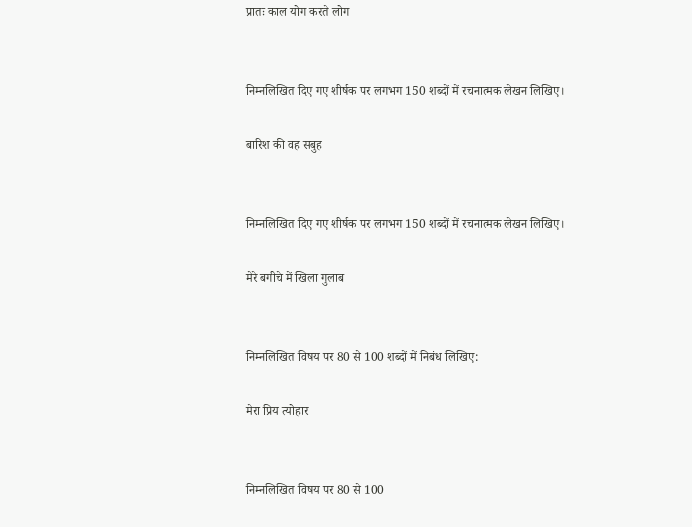प्रातः काल योग करते लोग


निम्नलिखित दिए गए शीर्षक पर लगभग 150 शब्दों में रचनात्मक लेखन लिखिए।

बारिश की वह सबुह


निम्नलिखित दिए गए शीर्षक पर लगभग 150 शब्दों में रचनात्मक लेखन लिखिए।

मेरे बगीचे में खिला गुलाब


निम्नलिखित विषय पर 80 से 100 शब्दों में निबंध लिखिए:

मेरा प्रिय त्योहार


निम्नलिखित विषय पर 80 से 100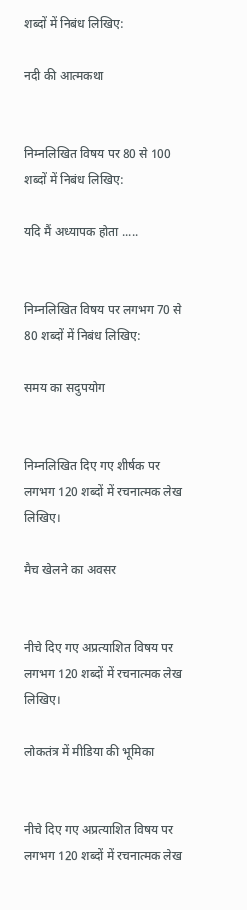शब्दों में निबंध लिखिए:

नदी की आत्मकथा


निम्नलिखित विषय पर 80 से 100 शब्दों में निबंध लिखिए:

यदि मैं अध्यापक होता .....


निम्नलिखित विषय पर लगभग 70 से 80 शब्दों में निबंध लिखिए:

समय का सदुपयोग


निम्नलिखित दिए गए शीर्षक पर लगभग 120 शब्दों में रचनात्मक लेख लिखिए।

मैच खेलने का अवसर


नीचे दिए गए अप्रत्याशित विषय पर लगभग 120 शब्दों में रचनात्मक लेख लिखिए।

लोकतंत्र में मीडिया की भूमिका


नीचे दिए गए अप्रत्याशित विषय पर लगभग 120 शब्दों में रचनात्मक लेख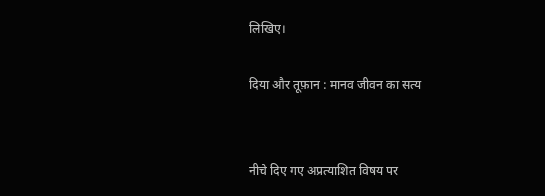लिखिए।

दिया और तूफ़ान : मानव जीवन का सत्य


नीचे दिए गए अप्रत्याशित विषय पर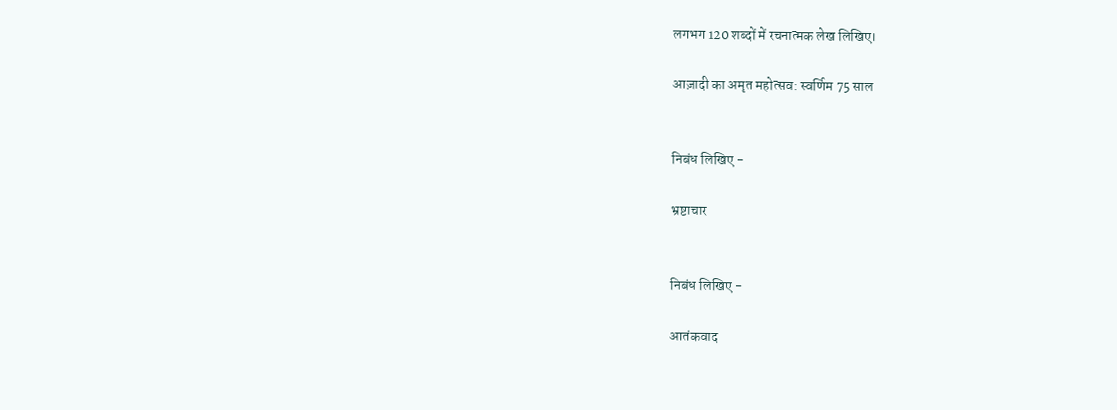लगभग 120 शब्दों में रचनात्मक लेख लिखिए।

आज़ादी का अमृत महोत्सव: स्वर्णिम 75 साल


निबंध लिखिए -

भ्रष्टाचार


निबंध लिखिए -

आतंकवाद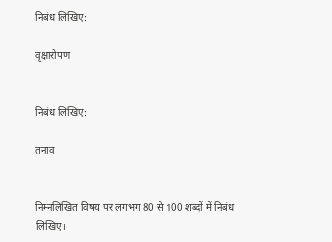निबंध लिखिए:

वृक्षारोपण


निबंध लिखिए:

तनाव


निम्नलिखित विषय पर लगभग 80 से 100 शब्दों में निबंध लिखिए।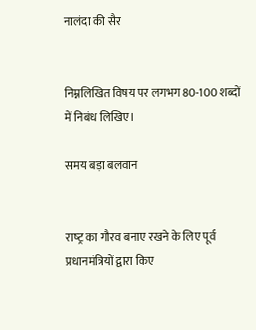नालंदा की सैर


निम्नलिखित विषय पर लगभग 80-100 शब्दों में निबंध लिखिए।

समय बड़ा बलवान


राष्‍ट्र का गौरव बनाए रखने के लिए पूर्व प्रधानमंत्रियों द्वारा किए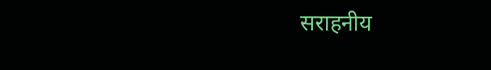सराहनीय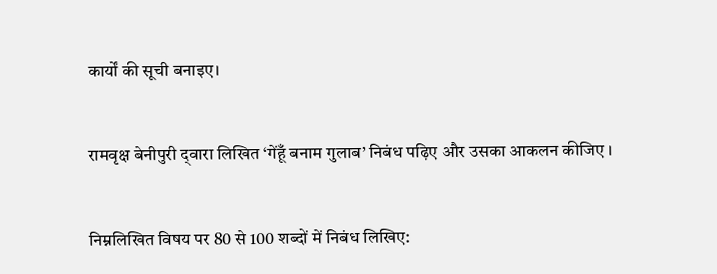कार्यों की सूची बनाइए।


रामवृक्ष बेनीपुरी द्‍वारा लिखित ‘गेंहूँ बनाम गुलाब’ निबंध पढ़िए और उसका आकलन कीजिए ।


निम्नलिखित विषय पर 80 से 100 शब्दों में निबंध लिखिए: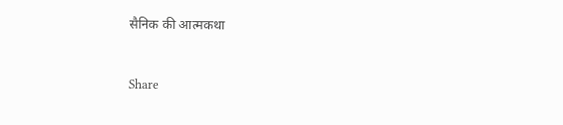सैनिक की आत्मकथा


Share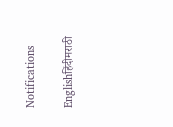Notifications

Englishहिंदीमराठी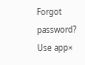Forgot password?
Use app×